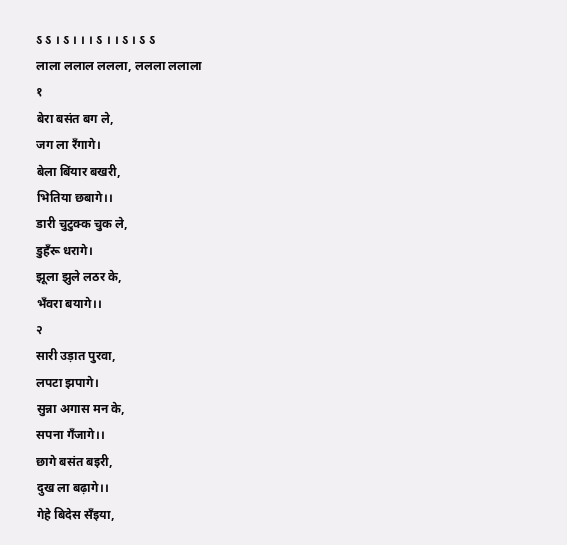ऽ ऽ । ऽ । । । ऽ । । ऽ । ऽ ऽ
लाला ललाल ललला, ललला ललाला
१
बेरा बसंत बग ले,
जग ला रँगागे।
बेला बिंयार बखरी,
भितिया छबागे।।
डारी चुटुक्क चुक ले,
डुहँरू धरागे।
झूला झुले लठर के,
भँवरा बयागे।।
२
सारी उड़ात पुरवा,
लपटा झपागे।
सुन्ना अगास मन के,
सपना गँजागे।।
छागे बसंत बइरी,
दुख ला बढ़ागे।।
गेहे बिदेस सँइया,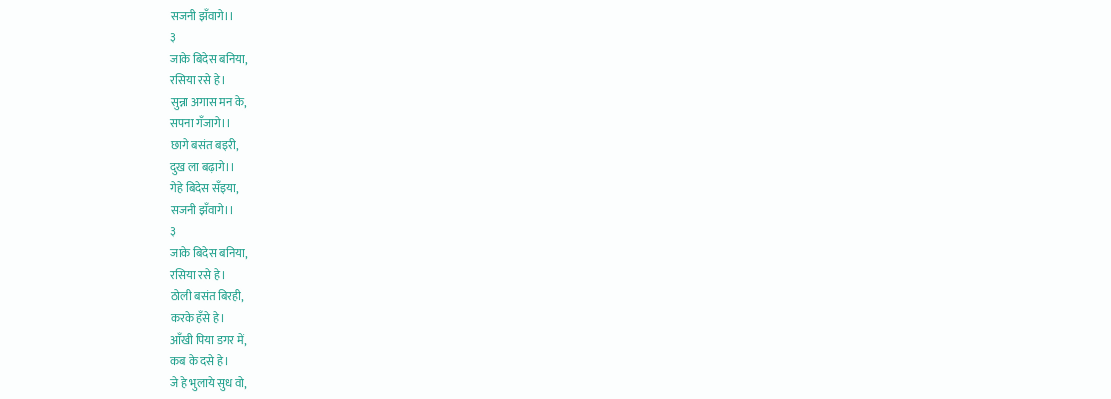सजनी झँवागे।।
३
जाके बिदेस बनिया,
रसिया रसे हे।
सुन्ना अगास मन के,
सपना गँजागे।।
छागे बसंत बइरी,
दुख ला बढ़ागे।।
गेहे बिदेस सँइया,
सजनी झँवागे।।
३
जाके बिदेस बनिया,
रसिया रसे हे।
ठोली बसंत बिरही,
करके हँसे हे।
आँखी पिया डगर में,
कब के दसे हे।
जे हे भुलाये सुध वो,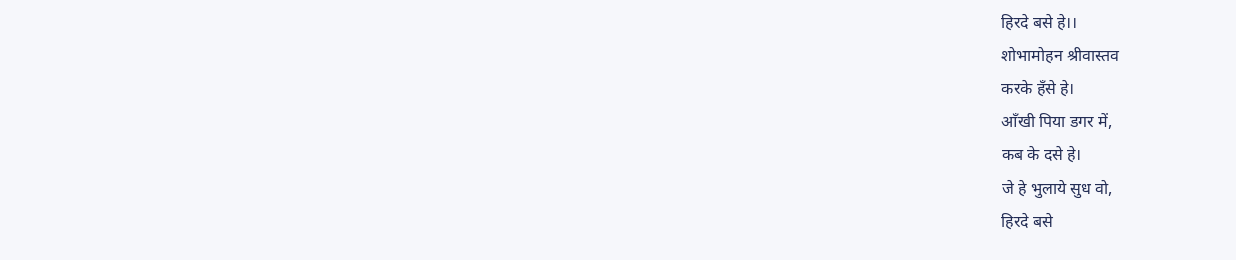हिरदे बसे हे।।
शोभामोहन श्रीवास्तव
करके हँसे हे।
आँखी पिया डगर में,
कब के दसे हे।
जे हे भुलाये सुध वो,
हिरदे बसे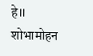हे।।
शोभामोहन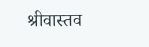श्रीवास्तव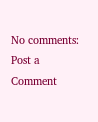No comments:
Post a Comment